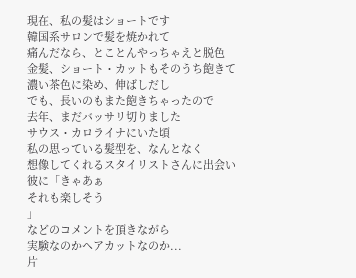現在、私の髪はショートです
韓国系サロンで髪を焼かれて
痛んだなら、とことんやっちゃえと脱色
金髪、ショート・カットもそのうち飽きて
濃い茶色に染め、伸ばしだし
でも、長いのもまた飽きちゃったので
去年、まだバッサリ切りました
サウス・カロライナにいた頃
私の思っている髪型を、なんとなく
想像してくれるスタイリストさんに出会い
彼に「きゃあぁ
それも楽しそう
」
などのコメントを頂きながら
実験なのかヘアカットなのか...
片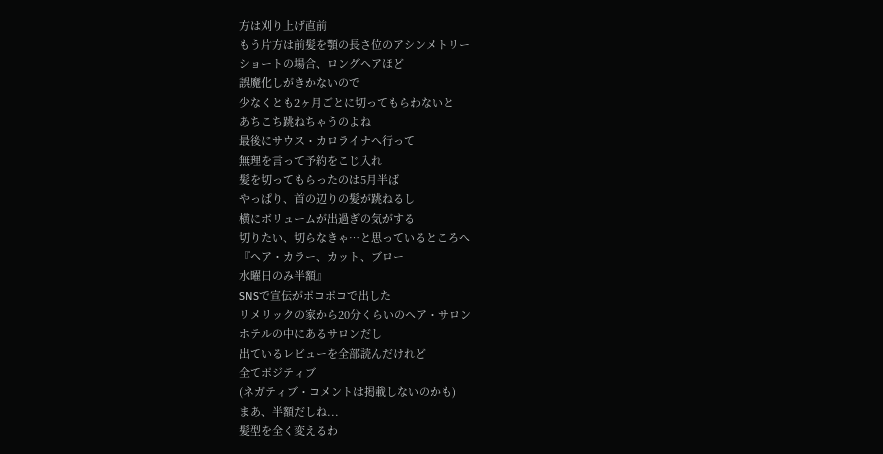方は刈り上げ直前
もう片方は前髪を顎の長さ位のアシンメトリー
ショートの場合、ロングヘアほど
誤魔化しがきかないので
少なくとも2ヶ月ごとに切ってもらわないと
あちこち跳ねちゃうのよね
最後にサウス・カロライナへ行って
無理を言って予約をこじ入れ
髪を切ってもらったのは5月半ば
やっぱり、首の辺りの髪が跳ねるし
横にボリュームが出過ぎの気がする
切りたい、切らなきゃ…と思っているところへ
『ヘア・カラー、カット、ブロー
水曜日のみ半額』
SNSで宣伝がポコポコで出した
リメリックの家から20分くらいのヘア・サロン
ホテルの中にあるサロンだし
出ているレビューを全部読んだけれど
全てポジティブ
(ネガティブ・コメントは掲載しないのかも)
まあ、半額だしね...
髪型を全く変えるわ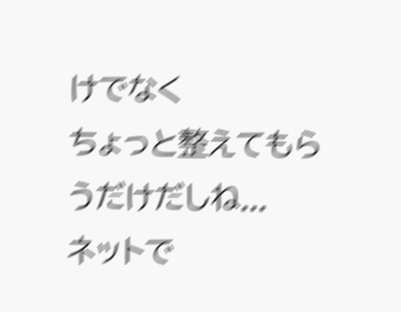けでなく
ちょっと整えてもらうだけだしね...
ネットで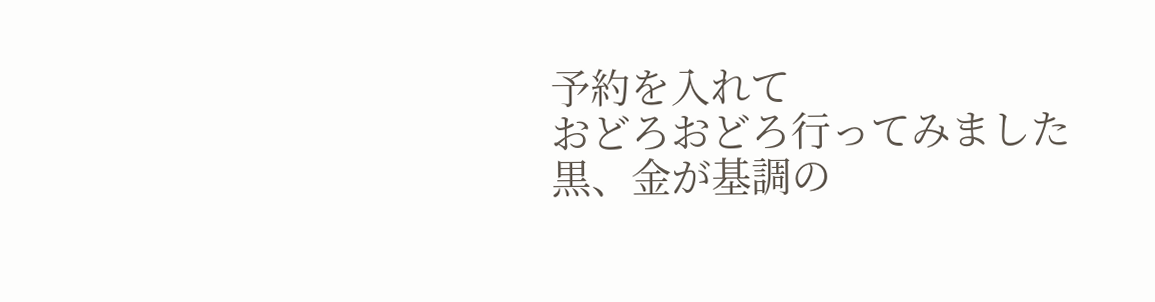予約を入れて
おどろおどろ行ってみました
黒、金が基調の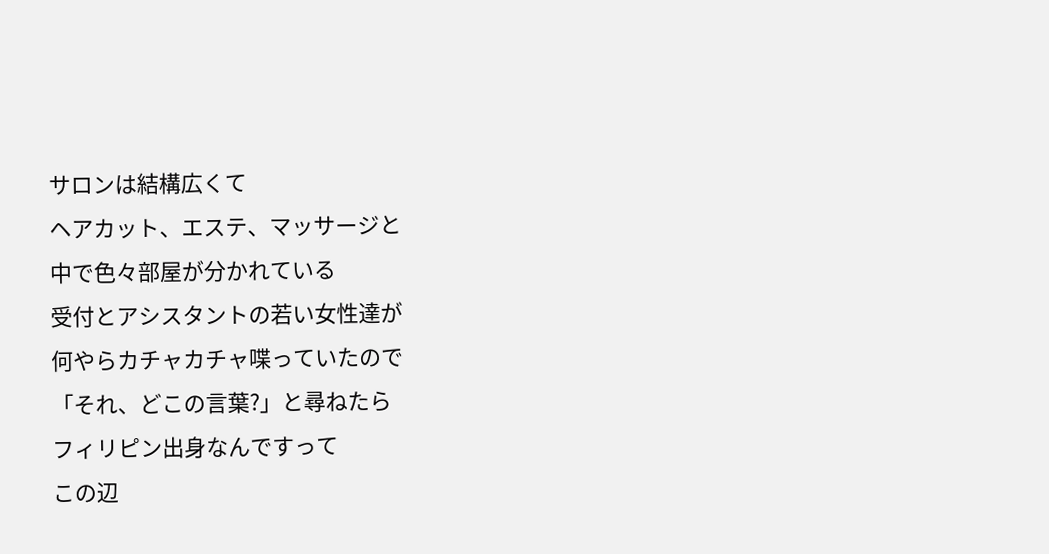サロンは結構広くて
ヘアカット、エステ、マッサージと
中で色々部屋が分かれている
受付とアシスタントの若い女性達が
何やらカチャカチャ喋っていたので
「それ、どこの言葉?」と尋ねたら
フィリピン出身なんですって
この辺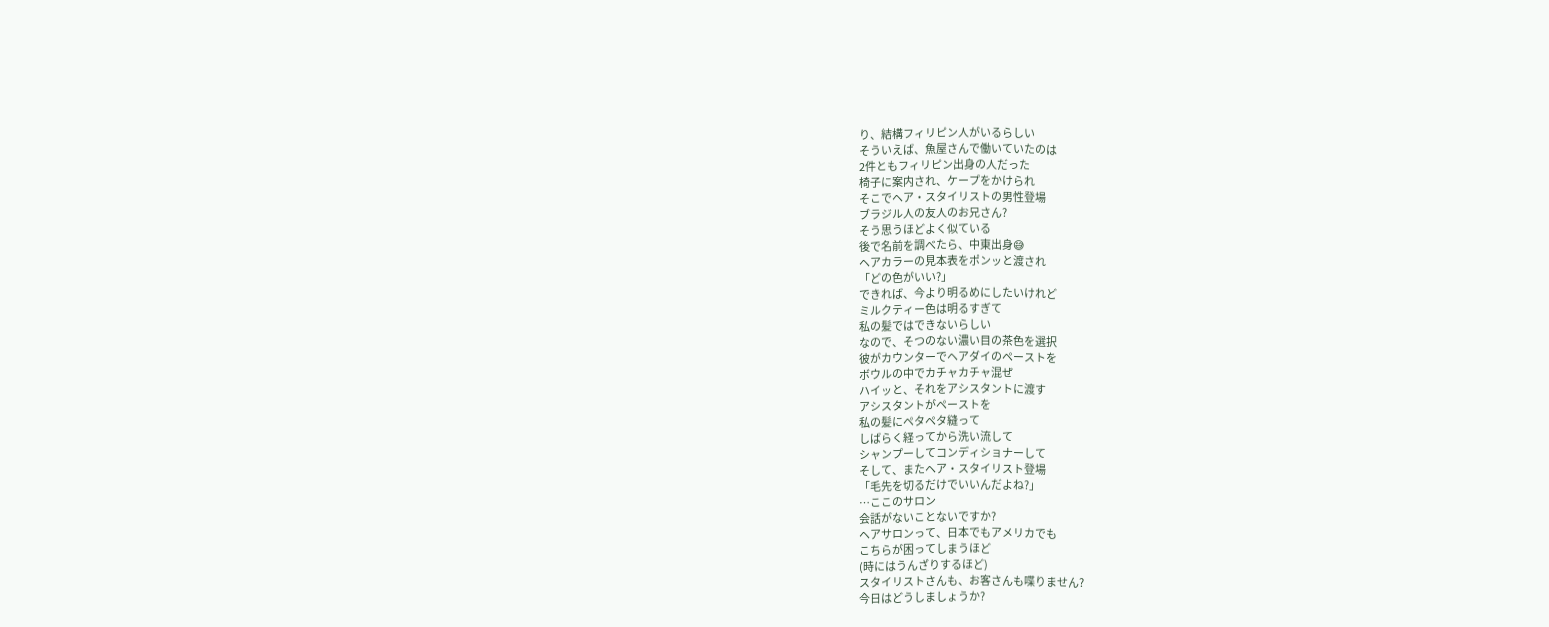り、結構フィリピン人がいるらしい
そういえば、魚屋さんで働いていたのは
2件ともフィリピン出身の人だった
椅子に案内され、ケープをかけられ
そこでヘア・スタイリストの男性登場
ブラジル人の友人のお兄さん?
そう思うほどよく似ている
後で名前を調べたら、中東出身😅
ヘアカラーの見本表をポンッと渡され
「どの色がいい?」
できれば、今より明るめにしたいけれど
ミルクティー色は明るすぎて
私の髪ではできないらしい
なので、そつのない濃い目の茶色を選択
彼がカウンターでヘアダイのペーストを
ボウルの中でカチャカチャ混ぜ
ハイッと、それをアシスタントに渡す
アシスタントがペーストを
私の髪にペタペタ縫って
しばらく経ってから洗い流して
シャンプーしてコンディショナーして
そして、またヘア・スタイリスト登場
「毛先を切るだけでいいんだよね?」
…ここのサロン
会話がないことないですか?
ヘアサロンって、日本でもアメリカでも
こちらが困ってしまうほど
(時にはうんざりするほど)
スタイリストさんも、お客さんも喋りません?
今日はどうしましょうか?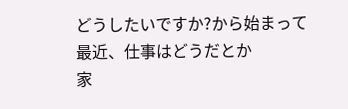どうしたいですか?から始まって
最近、仕事はどうだとか
家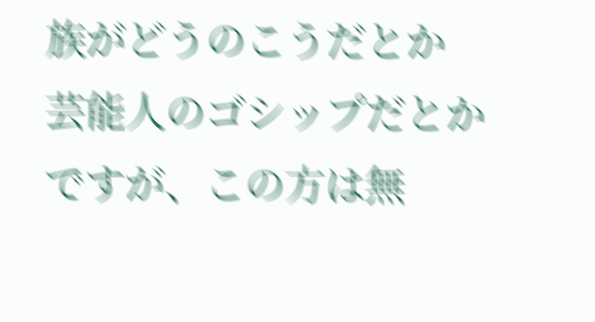族がどうのこうだとか
芸能人のゴシップだとか
ですが、この方は無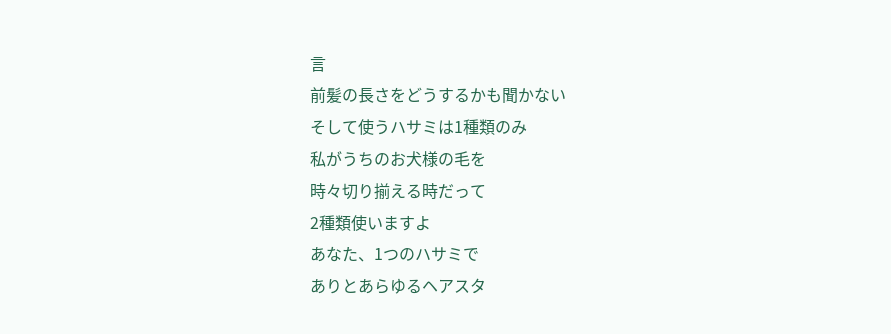言
前髪の長さをどうするかも聞かない
そして使うハサミは1種類のみ
私がうちのお犬様の毛を
時々切り揃える時だって
2種類使いますよ
あなた、1つのハサミで
ありとあらゆるヘアスタ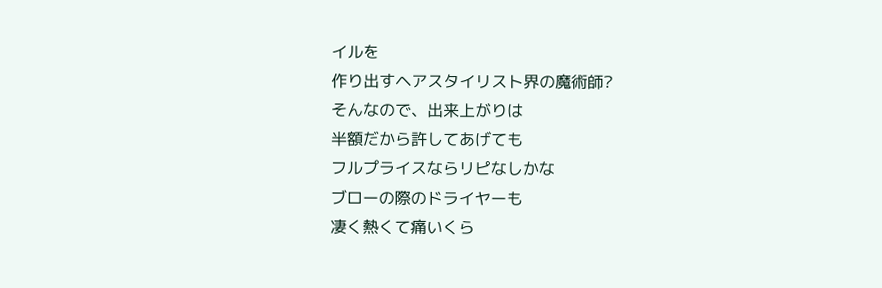イルを
作り出すヘアスタイリスト界の魔術師?
そんなので、出来上がりは
半額だから許してあげても
フルプライスならリピなしかな
ブローの際のドライヤーも
凄く熱くて痛いくら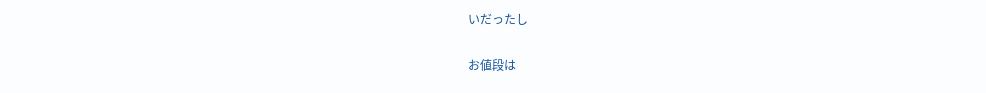いだったし

お値段は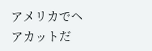アメリカでヘアカットだ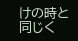けの時と
同じく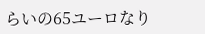らいの65ユーロなり